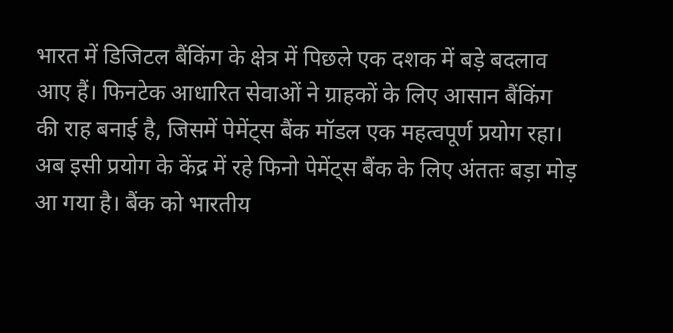भारत में डिजिटल बैंकिंग के क्षेत्र में पिछले एक दशक में बड़े बदलाव आए हैं। फिनटेक आधारित सेवाओं ने ग्राहकों के लिए आसान बैंकिंग की राह बनाई है, जिसमें पेमेंट्स बैंक मॉडल एक महत्वपूर्ण प्रयोग रहा। अब इसी प्रयोग के केंद्र में रहे फिनो पेमेंट्स बैंक के लिए अंततः बड़ा मोड़ आ गया है। बैंक को भारतीय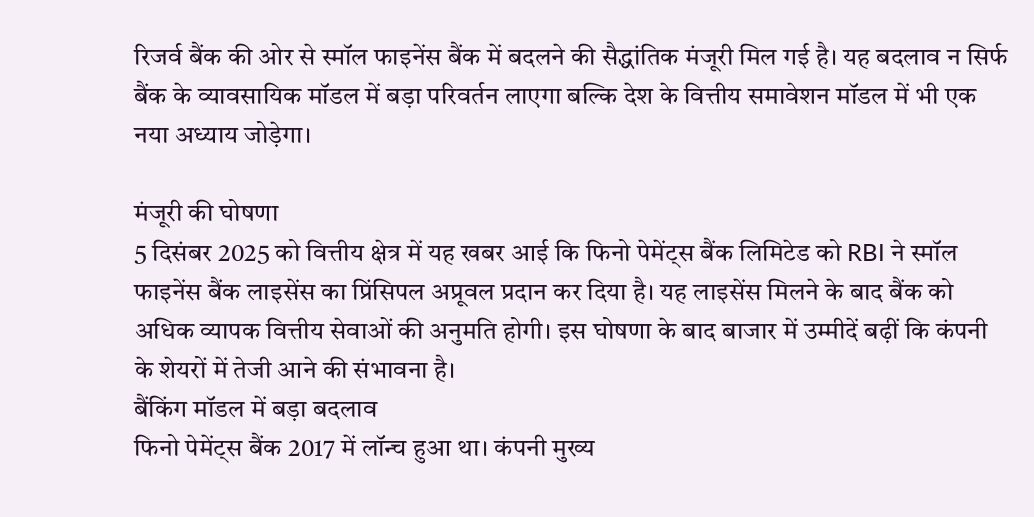रिजर्व बैंक की ओर से स्मॉल फाइनेंस बैंक में बदलने की सैद्धांतिक मंजूरी मिल गई है। यह बदलाव न सिर्फ बैंक के व्यावसायिक मॉडल में बड़ा परिवर्तन लाएगा बल्कि देश के वित्तीय समावेशन मॉडल में भी एक नया अध्याय जोड़ेगा।

मंजूरी की घोषणा
5 दिसंबर 2025 को वित्तीय क्षेत्र में यह खबर आई कि फिनो पेमेंट्स बैंक लिमिटेड को RBI ने स्मॉल फाइनेंस बैंक लाइसेंस का प्रिंसिपल अप्रूवल प्रदान कर दिया है। यह लाइसेंस मिलने के बाद बैंक को अधिक व्यापक वित्तीय सेवाओं की अनुमति होगी। इस घोषणा के बाद बाजार में उम्मीदें बढ़ीं कि कंपनी के शेयरों में तेजी आने की संभावना है।
बैंकिंग मॉडल में बड़ा बदलाव
फिनो पेमेंट्स बैंक 2017 में लॉन्च हुआ था। कंपनी मुख्य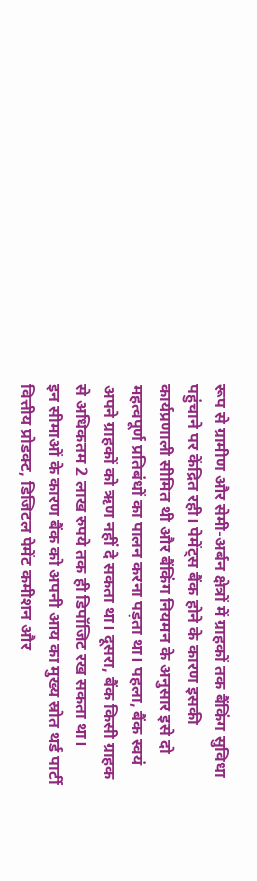रूप से ग्रामीण और सेमी-अर्बन क्षेत्रों में ग्राहकों तक बैंकिंग सुविधा पहुंचाने पर केंद्रित रही। पेमेंट्स बैंक होने के कारण इसकी कार्यप्रणाली सीमित थी और बैंकिंग नियमन के अनुसार इसे दो महत्वपूर्ण प्रतिबंधों का पालन करना पड़ता था। पहला, बैंक स्वयं अपने ग्राहकों को ऋण नहीं दे सकता था। दूसरा, बैंक किसी ग्राहक से अधिकतम 2 लाख रुपये तक ही डिपॉजिट रख सकता था।
इन सीमाओं के कारण बैंक को अपनी आय का मुख्य स्रोत थर्ड पार्टी वित्तीय प्रोडक्ट, डिजिटल पेमेंट कमीशन और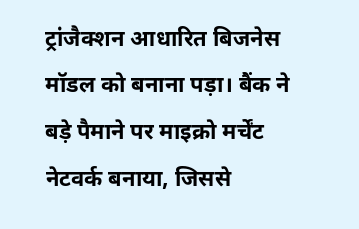ट्रांजैक्शन आधारित बिजनेस मॉडल को बनाना पड़ा। बैंक ने बड़े पैमाने पर माइक्रो मर्चेंट नेटवर्क बनाया, जिससे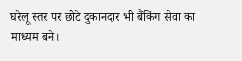घरेलू स्तर पर छोटे दुकानदार भी बैंकिंग सेवा का माध्यम बने।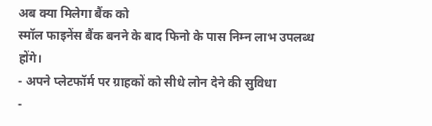अब क्या मिलेगा बैंक को
स्मॉल फाइनेंस बैंक बनने के बाद फिनो के पास निम्न लाभ उपलब्ध होंगे।
- अपने प्लेटफॉर्म पर ग्राहकों को सीधे लोन देने की सुविधा
-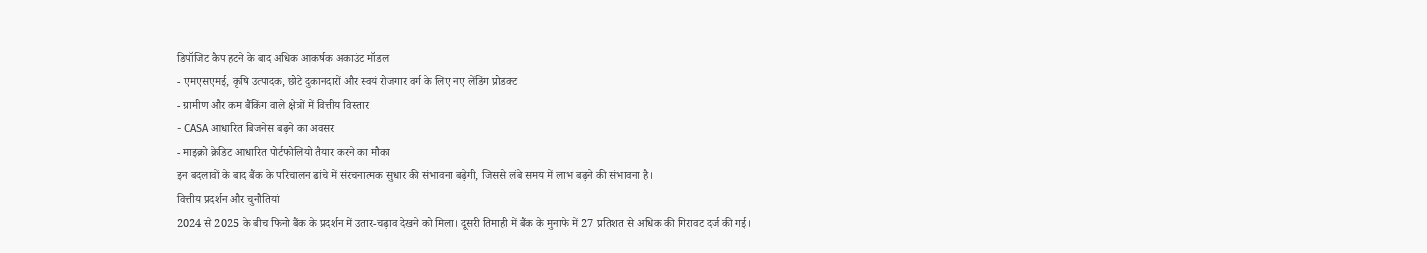डिपॉजिट कैप हटने के बाद अधिक आकर्षक अकाउंट मॉडल
- एमएसएमई, कृषि उत्पादक, छोटे दुकानदारों और स्वयं रोजगार वर्ग के लिए नए लेंडिंग प्रोडक्ट
- ग्रामीण और कम बैंकिंग वाले क्षेत्रों में वित्तीय विस्तार
- CASA आधारित बिजनेस बढ़ने का अवसर
- माइक्रो क्रेडिट आधारित पोर्टफोलियो तैयार करने का मौका
इन बदलावों के बाद बैंक के परिचालन ढांचे में संरचनात्मक सुधार की संभावना बढ़ेगी, जिससे लंबे समय में लाभ बढ़ने की संभावना है।
वित्तीय प्रदर्शन और चुनौतियां
2024 से 2025 के बीच फिनो बैंक के प्रदर्शन में उतार-चढ़ाव देखने को मिला। दूसरी तिमाही में बैंक के मुनाफे में 27 प्रतिशत से अधिक की गिरावट दर्ज की गई।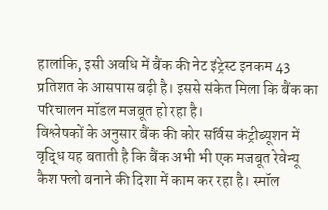हालांकि, इसी अवधि में बैंक की नेट इंट्रेस्ट इनकम 43 प्रतिशत के आसपास बढ़ी है। इससे संकेत मिला कि बैंक का परिचालन मॉडल मजबूत हो रहा है।
विश्लेषकों के अनुसार बैंक की कोर सर्विस कंट्रीब्यूशन में वृद्धि यह बताती है कि बैंक अभी भी एक मजबूत रेवेन्यू कैश फ्लो बनाने की दिशा में काम कर रहा है। स्मॉल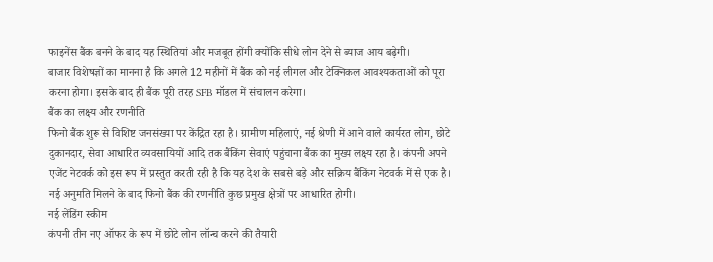फाइनेंस बैंक बनने के बाद यह स्थितियां और मजबूत होंगी क्योंकि सीधे लोन देने से ब्याज आय बढ़ेगी।
बाजार विशेषज्ञों का मानना है कि अगले 12 महीनों में बैंक को नई लीगल और टेक्निकल आवश्यकताओं को पूरा करना होगा। इसके बाद ही बैंक पूरी तरह SFB मॉडल में संचालन करेगा।
बैंक का लक्ष्य और रणनीति
फिनो बैंक शुरू से विशिष्ट जनसंख्या पर केंद्रित रहा है। ग्रामीण महिलाएं, नई श्रेणी में आने वाले कार्यरत लोग, छोटे दुकानदार, सेवा आधारित व्यवसायियों आदि तक बैंकिंग सेवाएं पहुंचाना बैंक का मुख्य लक्ष्य रहा है। कंपनी अपने एजेंट नेटवर्क को इस रूप में प्रस्तुत करती रही है कि यह देश के सबसे बड़े और सक्रिय बैंकिंग नेटवर्क में से एक है।
नई अनुमति मिलने के बाद फिनो बैंक की रणनीति कुछ प्रमुख क्षेत्रों पर आधारित होगी।
नई लेंडिंग स्कीम
कंपनी तीन नए ऑफर के रूप में छोटे लोन लॉन्च करने की तैयारी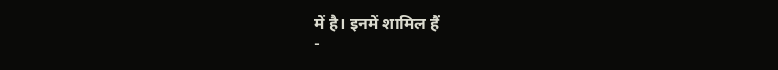में है। इनमें शामिल हैं
-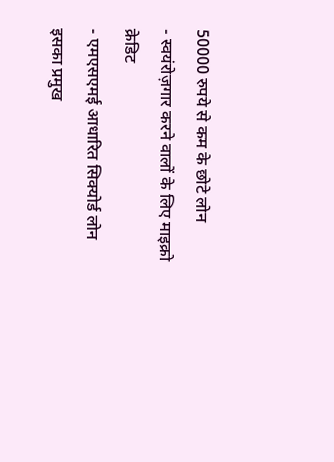50000 रुपये से कम के छोटे लोन
- स्वयंरोज़गार करने वालों के लिए माइक्रो क्रेडिट
- एमएसएमई आधारित सिक्योर्ड लोन
इसका प्रमुख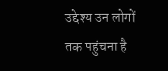उद्देश्य उन लोगों तक पहुंचना है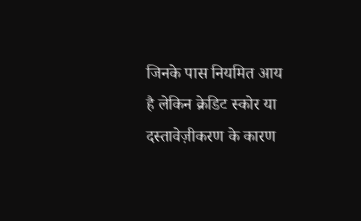जिनके पास नियमित आय है लेकिन क्रेडिट स्कोर या दस्तावेज़ीकरण के कारण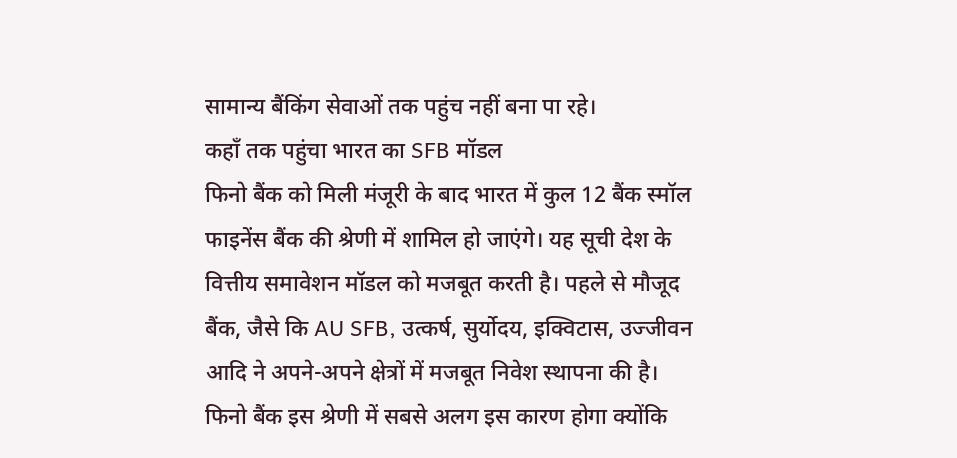सामान्य बैंकिंग सेवाओं तक पहुंच नहीं बना पा रहे।
कहाँ तक पहुंचा भारत का SFB मॉडल
फिनो बैंक को मिली मंजूरी के बाद भारत में कुल 12 बैंक स्मॉल फाइनेंस बैंक की श्रेणी में शामिल हो जाएंगे। यह सूची देश के वित्तीय समावेशन मॉडल को मजबूत करती है। पहले से मौजूद बैंक, जैसे कि AU SFB, उत्कर्ष, सुर्योदय, इक्विटास, उज्जीवन आदि ने अपने-अपने क्षेत्रों में मजबूत निवेश स्थापना की है।
फिनो बैंक इस श्रेणी में सबसे अलग इस कारण होगा क्योंकि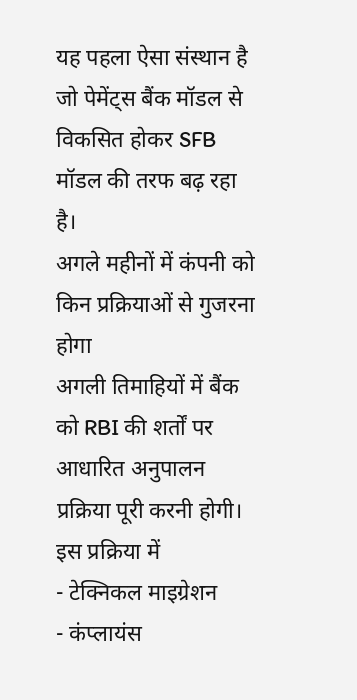यह पहला ऐसा संस्थान है जो पेमेंट्स बैंक मॉडल से विकसित होकर SFB मॉडल की तरफ बढ़ रहा है।
अगले महीनों में कंपनी को किन प्रक्रियाओं से गुजरना होगा
अगली तिमाहियों में बैंक को RBI की शर्तों पर आधारित अनुपालन प्रक्रिया पूरी करनी होगी। इस प्रक्रिया में
- टेक्निकल माइग्रेशन
- कंप्लायंस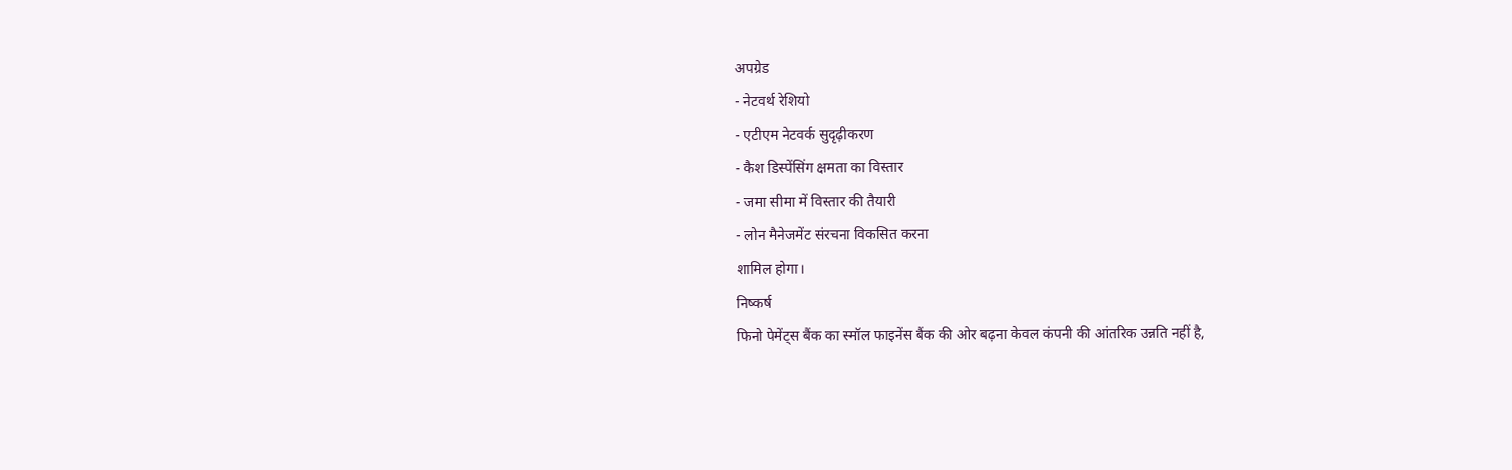अपग्रेड
- नेटवर्थ रेशियो
- एटीएम नेटवर्क सुदृढ़ीकरण
- कैश डिस्पेंसिंग क्षमता का विस्तार
- जमा सीमा में विस्तार की तैयारी
- लोन मैनेजमेंट संरचना विकसित करना
शामिल होगा।
निष्कर्ष
फिनो पेमेंट्स बैंक का स्मॉल फाइनेंस बैंक की ओर बढ़ना केवल कंपनी की आंतरिक उन्नति नहीं है,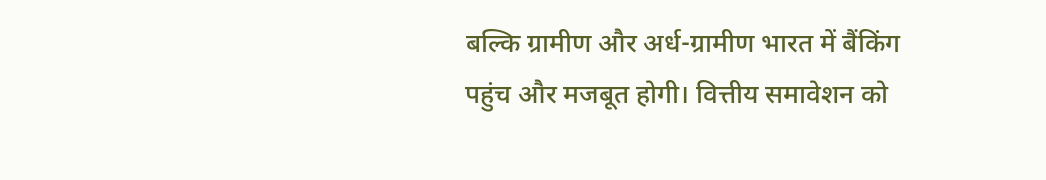बल्कि ग्रामीण और अर्ध-ग्रामीण भारत में बैंकिंग पहुंच और मजबूत होगी। वित्तीय समावेशन को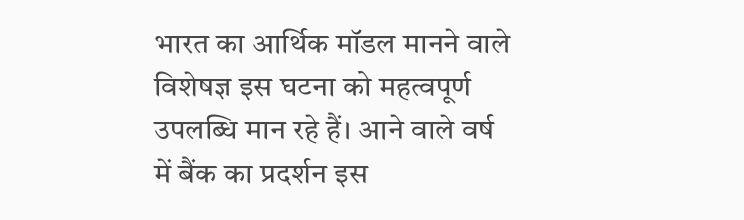भारत का आर्थिक मॉडल मानने वाले विशेषज्ञ इस घटना को महत्वपूर्ण उपलब्धि मान रहे हैं। आने वाले वर्ष में बैंक का प्रदर्शन इस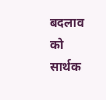बदलाव को सार्थक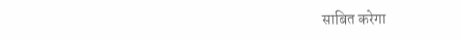साबित करेगा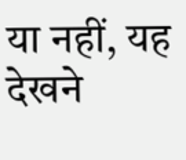या नहीं, यह देखने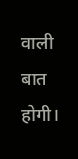वाली बात होगी।